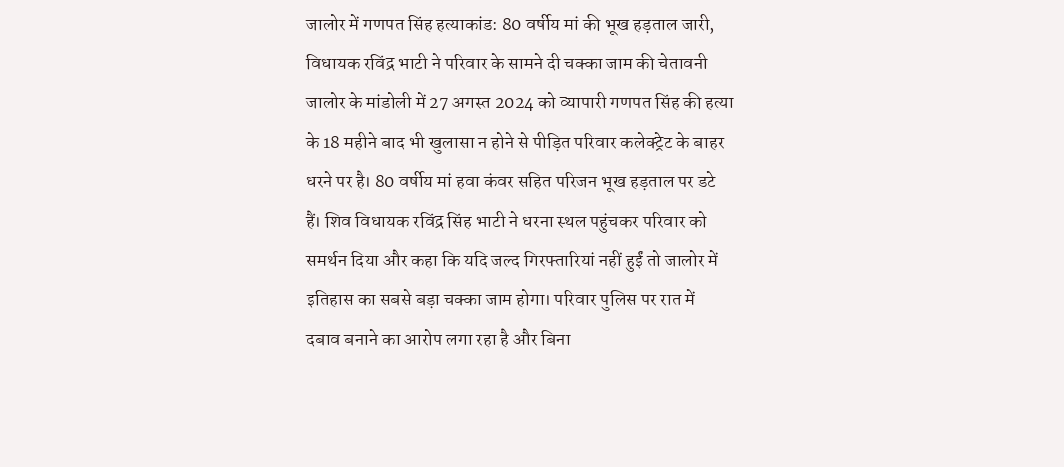जालोर में गणपत सिंह हत्याकांड: 80 वर्षीय मां की भूख हड़ताल जारी, विधायक रविंद्र भाटी ने परिवार के सामने दी चक्का जाम की चेतावनी
जालोर के मांडोली में 27 अगस्त 2024 को व्यापारी गणपत सिंह की हत्या के 18 महीने बाद भी खुलासा न होने से पीड़ित परिवार कलेक्ट्रेट के बाहर धरने पर है। 80 वर्षीय मां हवा कंवर सहित परिजन भूख हड़ताल पर डटे हैं। शिव विधायक रविंद्र सिंह भाटी ने धरना स्थल पहुंचकर परिवार को समर्थन दिया और कहा कि यदि जल्द गिरफ्तारियां नहीं हुईं तो जालोर में इतिहास का सबसे बड़ा चक्का जाम होगा। परिवार पुलिस पर रात में दबाव बनाने का आरोप लगा रहा है और बिना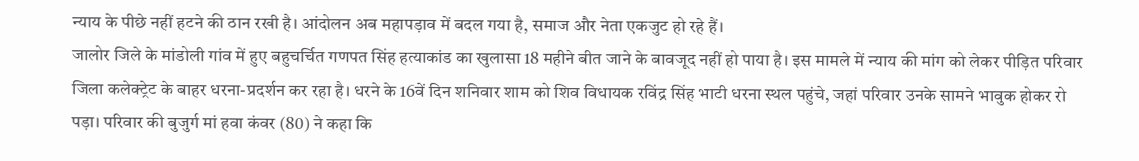न्याय के पीछे नहीं हटने की ठान रखी है। आंदोलन अब महापड़ाव में बदल गया है, समाज और नेता एकजुट हो रहे हैं।
जालोर जिले के मांडोली गांव में हुए बहुचर्चित गणपत सिंह हत्याकांड का खुलासा 18 महीने बीत जाने के बावजूद नहीं हो पाया है। इस मामले में न्याय की मांग को लेकर पीड़ित परिवार जिला कलेक्ट्रेट के बाहर धरना-प्रदर्शन कर रहा है। धरने के 16वें दिन शनिवार शाम को शिव विधायक रविंद्र सिंह भाटी धरना स्थल पहुंचे, जहां परिवार उनके सामने भावुक होकर रो पड़ा। परिवार की बुजुर्ग मां हवा कंवर (80) ने कहा कि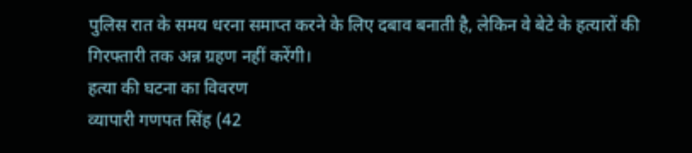पुलिस रात के समय धरना समाप्त करने के लिए दबाव बनाती है, लेकिन वे बेटे के हत्यारों की गिरफ्तारी तक अन्न ग्रहण नहीं करेंगी।
हत्या की घटना का विवरण
व्यापारी गणपत सिंह (42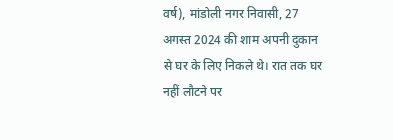वर्ष), मांडोली नगर निवासी, 27 अगस्त 2024 की शाम अपनी दुकान से घर के लिए निकले थे। रात तक घर नहीं लौटने पर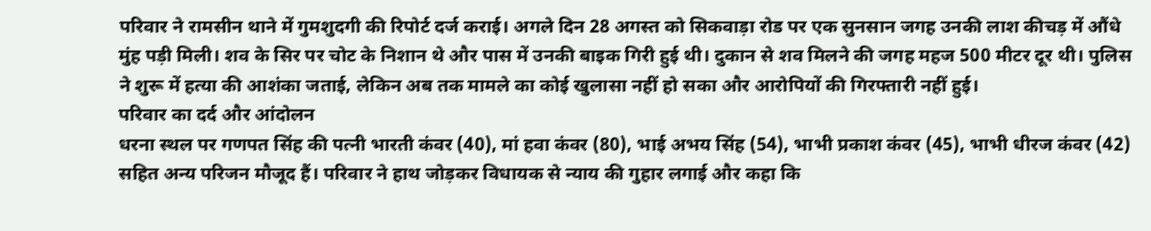परिवार ने रामसीन थाने में गुमशुदगी की रिपोर्ट दर्ज कराई। अगले दिन 28 अगस्त को सिकवाड़ा रोड पर एक सुनसान जगह उनकी लाश कीचड़ में औंधे मुंह पड़ी मिली। शव के सिर पर चोट के निशान थे और पास में उनकी बाइक गिरी हुई थी। दुकान से शव मिलने की जगह महज 500 मीटर दूर थी। पुलिस ने शुरू में हत्या की आशंका जताई, लेकिन अब तक मामले का कोई खुलासा नहीं हो सका और आरोपियों की गिरफ्तारी नहीं हुई।
परिवार का दर्द और आंदोलन
धरना स्थल पर गणपत सिंह की पत्नी भारती कंवर (40), मां हवा कंवर (80), भाई अभय सिंह (54), भाभी प्रकाश कंवर (45), भाभी धीरज कंवर (42) सहित अन्य परिजन मौजूद हैं। परिवार ने हाथ जोड़कर विधायक से न्याय की गुहार लगाई और कहा कि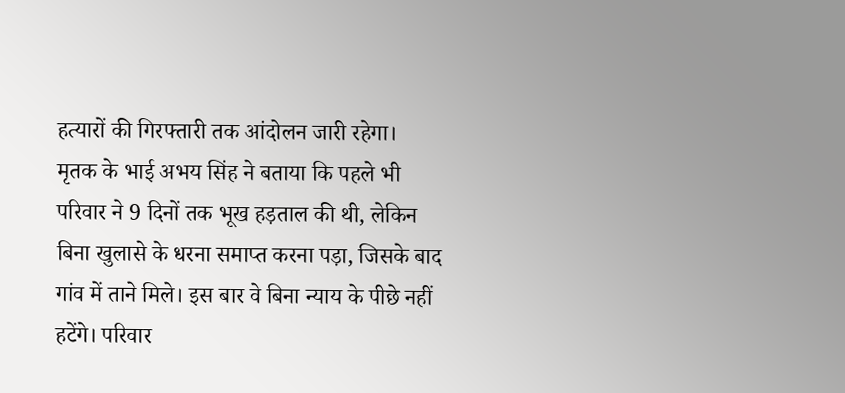हत्यारों की गिरफ्तारी तक आंदोलन जारी रहेगा।
मृतक के भाई अभय सिंह ने बताया कि पहले भी परिवार ने 9 दिनों तक भूख हड़ताल की थी, लेकिन बिना खुलासे के धरना समाप्त करना पड़ा, जिसके बाद गांव में ताने मिले। इस बार वे बिना न्याय के पीछे नहीं हटेंगे। परिवार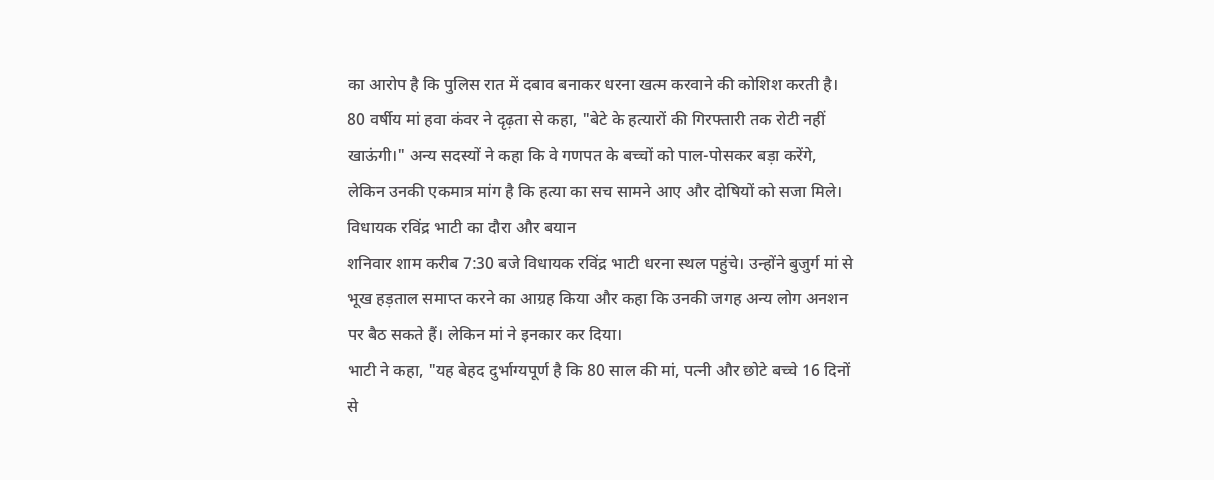का आरोप है कि पुलिस रात में दबाव बनाकर धरना खत्म करवाने की कोशिश करती है।
80 वर्षीय मां हवा कंवर ने दृढ़ता से कहा, "बेटे के हत्यारों की गिरफ्तारी तक रोटी नहीं खाऊंगी।" अन्य सदस्यों ने कहा कि वे गणपत के बच्चों को पाल-पोसकर बड़ा करेंगे, लेकिन उनकी एकमात्र मांग है कि हत्या का सच सामने आए और दोषियों को सजा मिले।
विधायक रविंद्र भाटी का दौरा और बयान
शनिवार शाम करीब 7:30 बजे विधायक रविंद्र भाटी धरना स्थल पहुंचे। उन्होंने बुजुर्ग मां से भूख हड़ताल समाप्त करने का आग्रह किया और कहा कि उनकी जगह अन्य लोग अनशन पर बैठ सकते हैं। लेकिन मां ने इनकार कर दिया।
भाटी ने कहा, "यह बेहद दुर्भाग्यपूर्ण है कि 80 साल की मां, पत्नी और छोटे बच्चे 16 दिनों से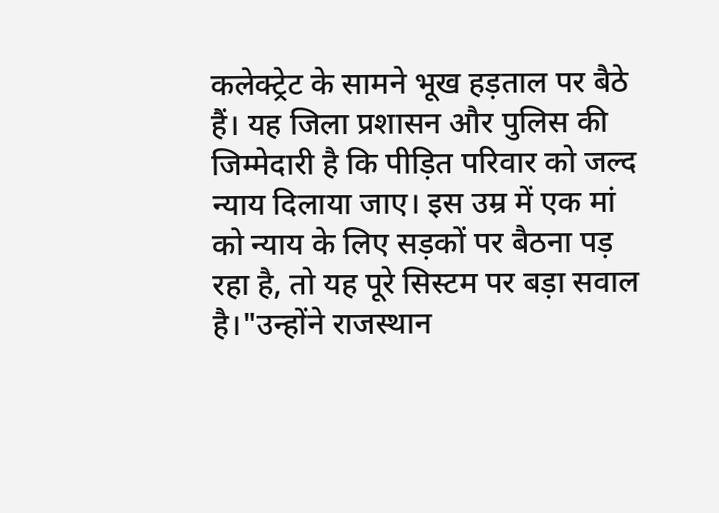कलेक्ट्रेट के सामने भूख हड़ताल पर बैठे हैं। यह जिला प्रशासन और पुलिस की जिम्मेदारी है कि पीड़ित परिवार को जल्द न्याय दिलाया जाए। इस उम्र में एक मां को न्याय के लिए सड़कों पर बैठना पड़ रहा है, तो यह पूरे सिस्टम पर बड़ा सवाल है।"उन्होंने राजस्थान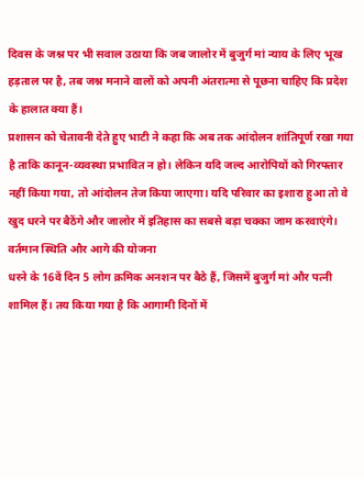दिवस के जश्न पर भी सवाल उठाया कि जब जालोर में बुजुर्ग मां न्याय के लिए भूख हड़ताल पर है, तब जश्न मनाने वालों को अपनी अंतरात्मा से पूछना चाहिए कि प्रदेश के हालात क्या हैं।
प्रशासन को चेतावनी देते हुए भाटी ने कहा कि अब तक आंदोलन शांतिपूर्ण रखा गया है ताकि कानून-व्यवस्था प्रभावित न हो। लेकिन यदि जल्द आरोपियों को गिरफ्तार नहीं किया गया, तो आंदोलन तेज किया जाएगा। यदि परिवार का इशारा हुआ तो वे खुद धरने पर बैठेंगे और जालोर में इतिहास का सबसे बड़ा चक्का जाम करवाएंगे।
वर्तमान स्थिति और आगे की योजना
धरने के 16वें दिन 5 लोग क्रमिक अनशन पर बैठे हैं, जिसमें बुजुर्ग मां और पत्नी शामिल हैं। तय किया गया है कि आगामी दिनों में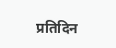प्रतिदिन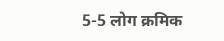5-5 लोग क्रमिक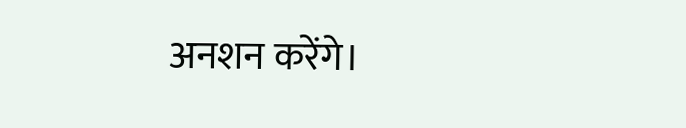अनशन करेंगे।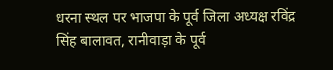धरना स्थल पर भाजपा के पूर्व जिला अध्यक्ष रविंद्र सिंह बालावत, रानीवाड़ा के पूर्व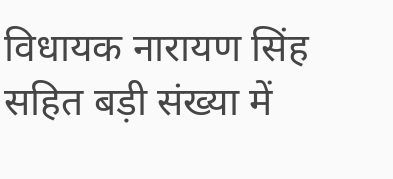विधायक नारायण सिंह सहित बड़ी संख्या में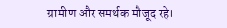ग्रामीण और समर्थक मौजूद रहे।